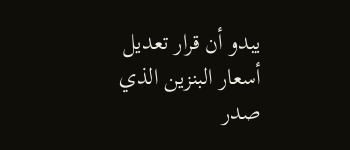يبدو أن قرار تعديل أسعار البنزين الذي صدر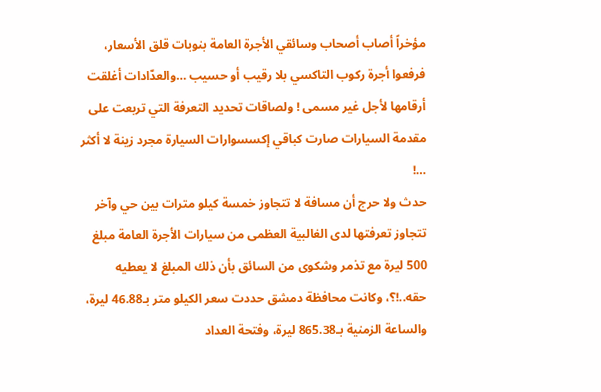مؤخراً أصاب أصحاب وسائقي الأجرة العامة بنوبات قلق الأسعار، فرفعوا أجرة ركوب التاكسي بلا رقيب أو حسيب …والعدّادات أغلقت أرقامها لأجل غير مسمى ! ولصاقات تحديد التعرفة التي تربعت على مقدمة السيارات صارت كباقي إكسسوارات السيارة مجرد زينة لا أكثر …!
حدث ولا حرج أن مسافة لا تتجاوز خمسة كيلو مترات بين حي وآخر تتجاوز تعرفتها لدى الغالبية العظمى من سيارات الأجرة العامة مبلغ 500 ليرة مع تذمر وشكوى من السائق بأن ذلك المبلغ لا يعطيه حقه..!؟، وكانت محافظة دمشق حددت سعر الكيلو متر بـ46.88 ليرة، والساعة الزمنية بـ865.38 ليرة، وفتحة العداد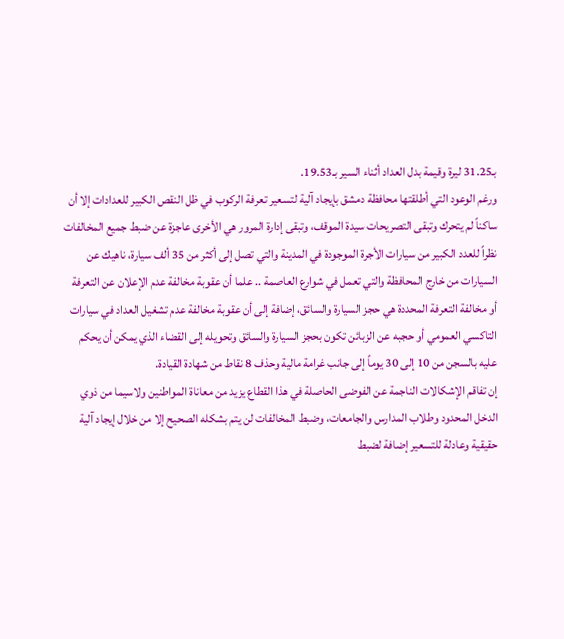بـ31.25 ليرة وقيمة بدل العداد أثناء السير بـ19.53.
ورغم الوعود التي أطلقتها محافظة دمشق بإيجاد آلية لتسعير تعرفة الركوب في ظل النقص الكبير للعدادات إلا أن ساكناً لم يتحرك وتبقى التصريحات سيدة الموقف، وتبقى إدارة المرور هي الأخرى عاجزة عن ضبط جميع المخالفات نظراً للعدد الكبير من سيارات الأجرة الموجودة في المدينة والتي تصل إلى أكثر من 35 ألف سيارة، ناهيك عن السيارات من خارج المحافظة والتي تعمل في شوارع العاصمة .. علما أن عقوبة مخالفة عدم الإعلان عن التعرفة أو مخالفة التعرفة المحددة هي حجز السيارة والسائق، إضافة إلى أن عقوبة مخالفة عدم تشغيل العداد في سيارات التاكسي العمومي أو حجبه عن الزبائن تكون بحجز السيارة والسائق وتحويله إلى القضاء الذي يمكن أن يحكم عليه بالسجن من 10 إلى 30 يوماً إلى جانب غرامة مالية وحذف 8 نقاط من شهادة القيادة.
إن تفاقم الإشكالات الناجمة عن الفوضى الحاصلة في هذا القطاع يزيد من معاناة المواطنين ولاسيما من ذوي الدخل المحدود وطلاب المدارس والجامعات، وضبط المخالفات لن يتم بشكله الصحيح إلا من خلال إيجاد آلية حقيقية وعادلة للتسعير إضافة لضبط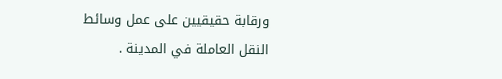ورقابة حقيقيين على عمل وسائط النقل العاملة في المدينة .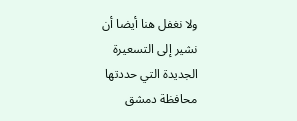ولا نغفل هنا أيضا أن نشير إلى التسعيرة الجديدة التي حددتها محافظة دمشق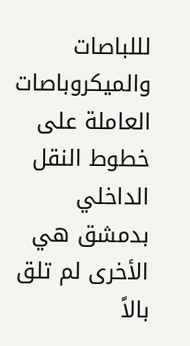لللباصات والميكروباصات العاملة على خطوط النقل الداخلي بدمشق هي الأخرى لم تلق بالاً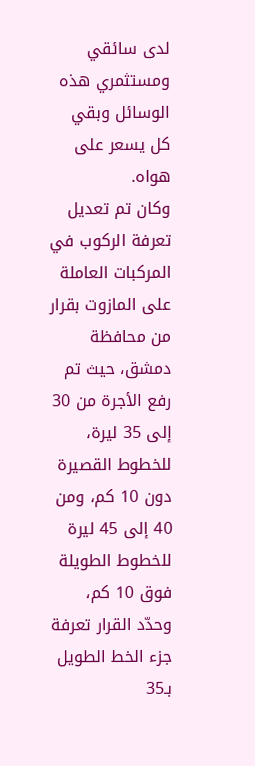لدى سائقي ومستثمري هذه الوسائل وبقي كل يسعر على هواه.
وكان تم تعديل تعرفة الركوب في المركبات العاملة على المازوت بقرار من محافظة دمشق، حيث تم رفع الأجرة من 30 إلى 35 ليرة، للخطوط القصيرة دون 10 كم، ومن 40 إلى 45 ليرة للخطوط الطويلة فوق 10 كم، وحدّد القرار تعرفة جزء الخط الطويل بـ35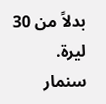بدلاً من 30 ليرة.
سنمار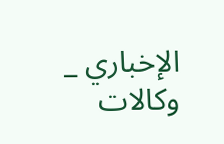الإخباري _ وكالات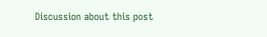Discussion about this post